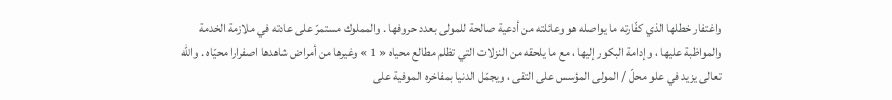واغتفار خطلها الذي كفّارته ما يواصله هو وعائلته من أدعية صالحة للمولى بعدد حروفها . والمملوك مستمرّ على عادته في ملازمة الخدمة والمواظبة عليها ، وإدامة البكور إليها ، مع ما يلحقه من النزلات التي تظلم مطالع محياه « 1 » وغيرها من أمراض شاهدها اصفرارا محيّاه . واللّه تعالى يزيد في علو محلّ / المولى المؤسس على التقى ، ويجمّل الدنيا بمفاخره الموفية على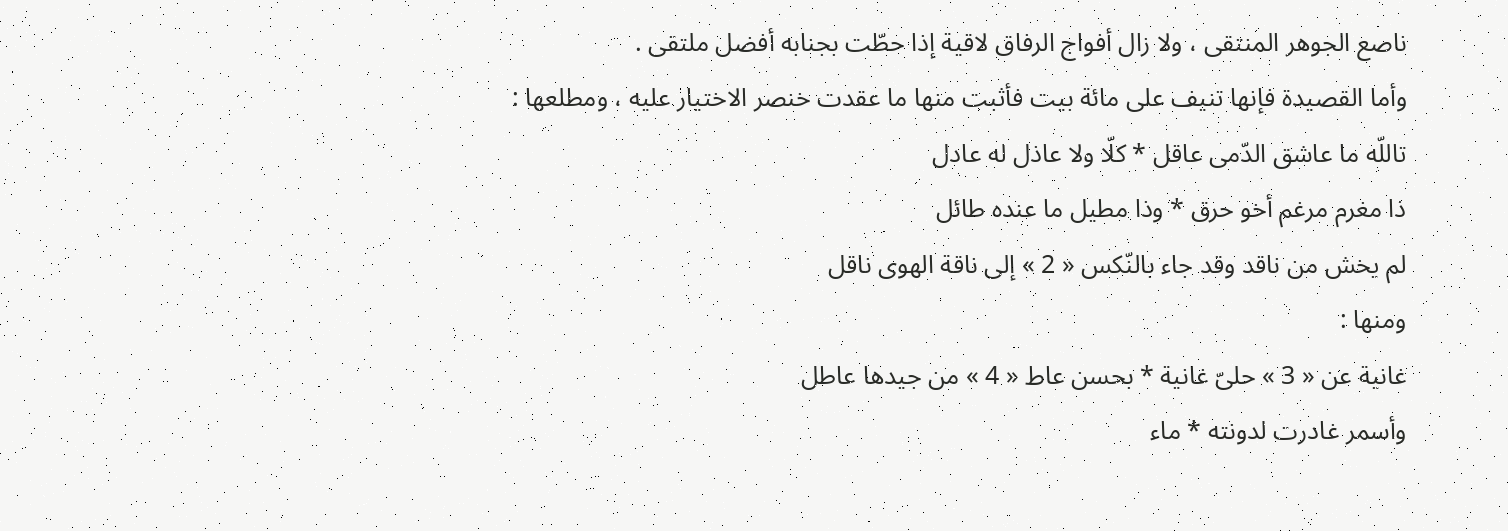ناصع الجوهر المنتقى ، ولا زال أفواج الرفاق لاقية إذا حطّت بجنابه أفضل ملتقى .
وأما القصيدة فإنها تنيف على مائة بيت فأثبت منها ما عقدت خنصر الاختيار عليه ، ومطلعها :
تاللّه ما عاشق الدّمى عاقل * كلّا ولا عاذل له عادل
ذا مغرم مرغم أخو حرق * وذا مطيل ما عنده طائل
لم يخش من ناقد وقد جاء بالنّكس « 2 » إلى ناقة الهوى ناقل
ومنها :
غانية عن « 3 » حلىّ غانية * بحسن عاط « 4 » من جيدها عاطل
وأسمر غادرت لدونته * ماء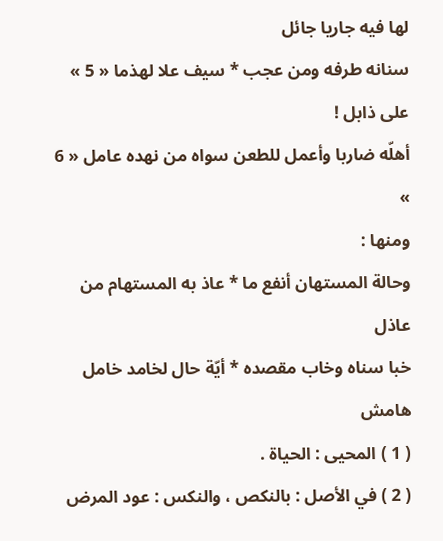لها فيه جاريا جائل
سنانه طرفه ومن عجب * سيف علا لهذما « 5 » على ذابل !
أهلّه ضاربا وأعمل للطعن سواه من نهده عامل « 6 »
ومنها :
وحالة المستهان أنفع ما * عاذ به المستهام من عاذل
خبا سناه وخاب مقصده * أيّة حال لخامد خامل
هامش
( 1 ) المحيى : الحياة .
( 2 ) في الأصل : بالنكص ، والنكس : عود المرض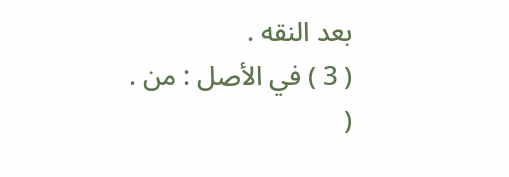بعد النقه .
( 3 ) في الأصل : من .
(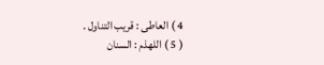4 ) العاطى : قريب التناول .
( 5 ) اللهذم : السنان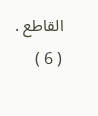القاطع .
( 6 )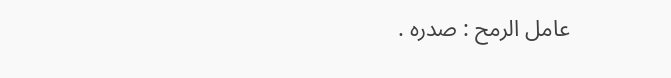عامل الرمح : صدره .